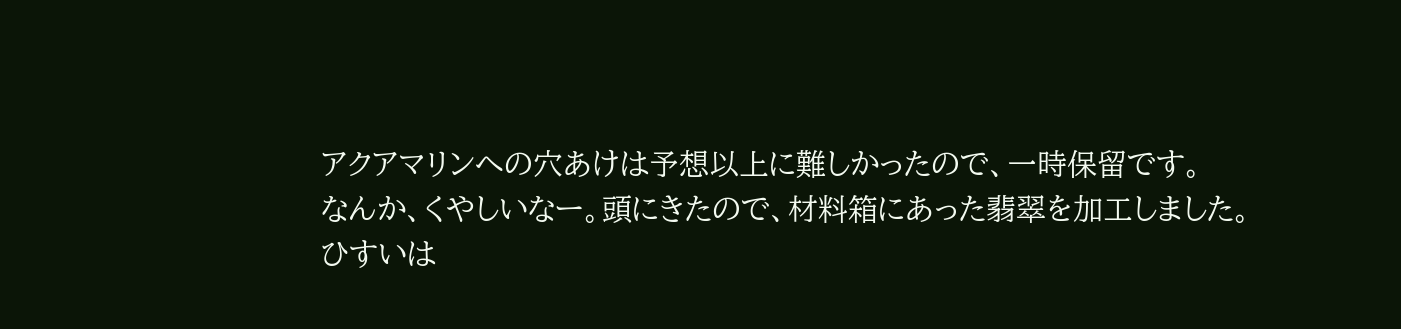アクアマリンへの穴あけは予想以上に難しかったので、一時保留です。
なんか、くやしいなー。頭にきたので、材料箱にあった翡翠を加工しました。
ひすいは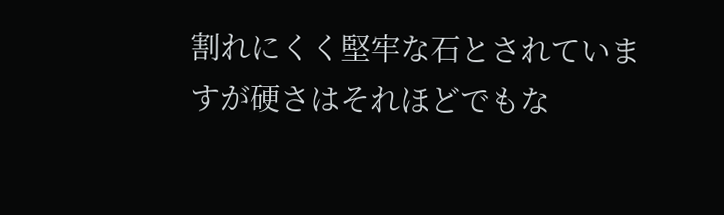割れにくく堅牢な石とされていますが硬さはそれほどでもな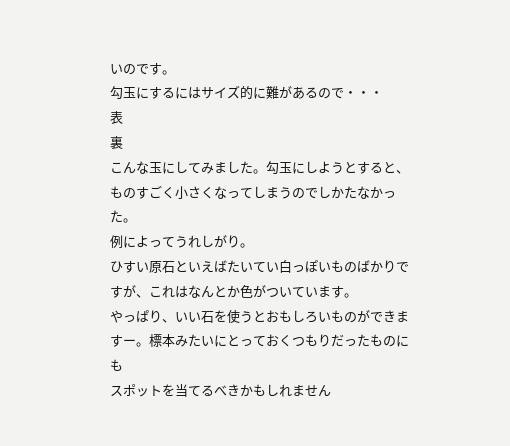いのです。
勾玉にするにはサイズ的に難があるので・・・
表
裏
こんな玉にしてみました。勾玉にしようとすると、ものすごく小さくなってしまうのでしかたなかった。
例によってうれしがり。
ひすい原石といえばたいてい白っぽいものばかりですが、これはなんとか色がついています。
やっぱり、いい石を使うとおもしろいものができますー。標本みたいにとっておくつもりだったものにも
スポットを当てるべきかもしれません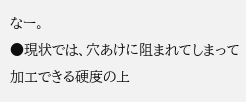なー。
●現状では、穴あけに阻まれてしまって加工できる硬度の上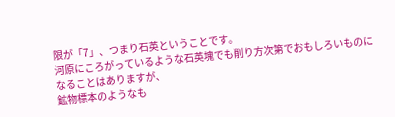限が「7」、つまり石英ということです。
河原にころがっているような石英塊でも削り方次第でおもしろいものになることはありますが、
鉱物標本のようなも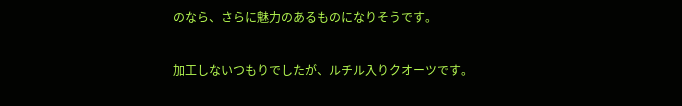のなら、さらに魅力のあるものになりそうです。

加工しないつもりでしたが、ルチル入りクオーツです。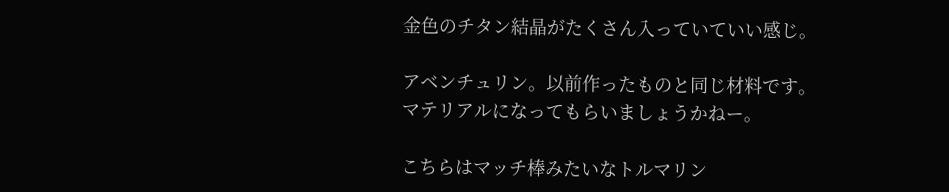金色のチタン結晶がたくさん入っていていい感じ。

アベンチュリン。以前作ったものと同じ材料です。
マテリアルになってもらいましょうかねー。

こちらはマッチ棒みたいなトルマリン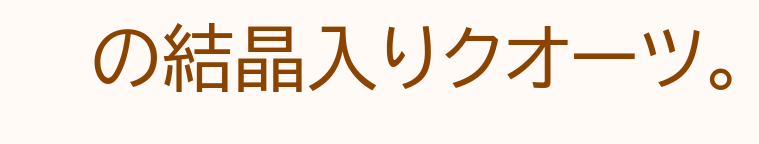の結晶入りクオーツ。